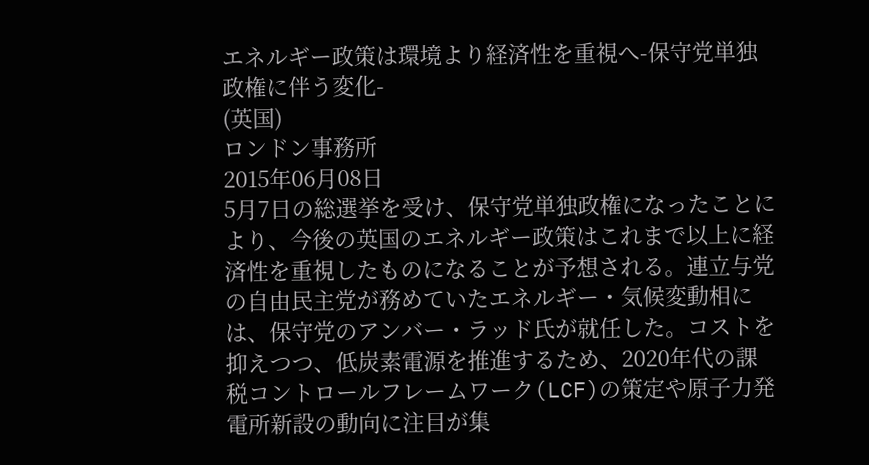エネルギー政策は環境より経済性を重視へ-保守党単独政権に伴う変化-
(英国)
ロンドン事務所
2015年06月08日
5月7日の総選挙を受け、保守党単独政権になったことにより、今後の英国のエネルギー政策はこれまで以上に経済性を重視したものになることが予想される。連立与党の自由民主党が務めていたエネルギー・気候変動相には、保守党のアンバー・ラッド氏が就任した。コストを抑えつつ、低炭素電源を推進するため、2020年代の課税コントロールフレームワーク(LCF)の策定や原子力発電所新設の動向に注目が集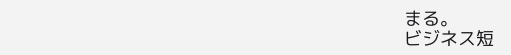まる。
ビジネス短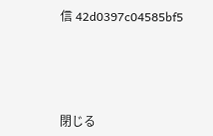信 42d0397c04585bf5





閉じる